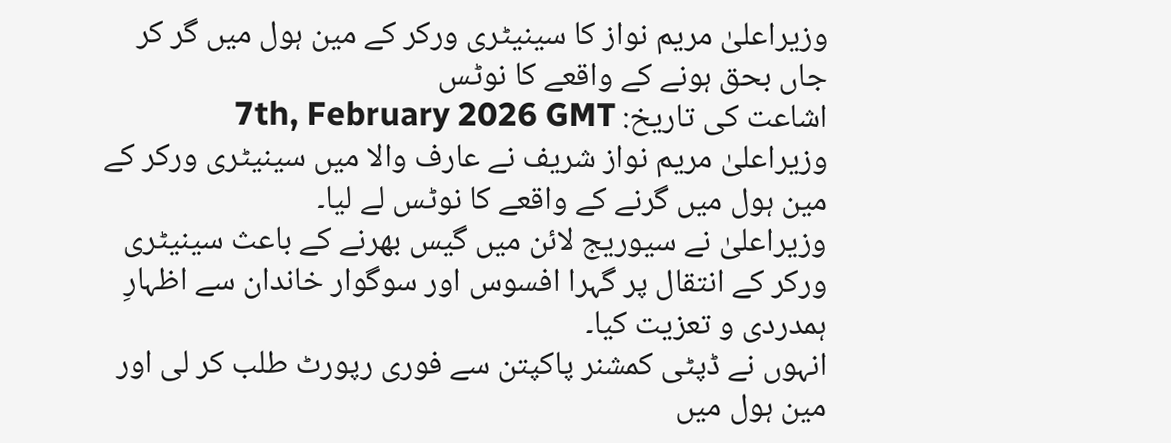وزیراعلیٰ مریم نواز کا سینیٹری ورکر کے مین ہول میں گر کر جاں بحق ہونے کے واقعے کا نوٹس
اشاعت کی تاریخ: 7th, February 2026 GMT
وزیراعلیٰ مریم نواز شریف نے عارف والا میں سینیٹری ورکر کے مین ہول میں گرنے کے واقعے کا نوٹس لے لیا۔
وزیراعلیٰ نے سیوریج لائن میں گیس بھرنے کے باعث سینیٹری ورکر کے انتقال پر گہرا افسوس اور سوگوار خاندان سے اظہارِ ہمدردی و تعزیت کیا۔
انہوں نے ڈپٹی کمشنر پاکپتن سے فوری رپورٹ طلب کر لی اور مین ہول میں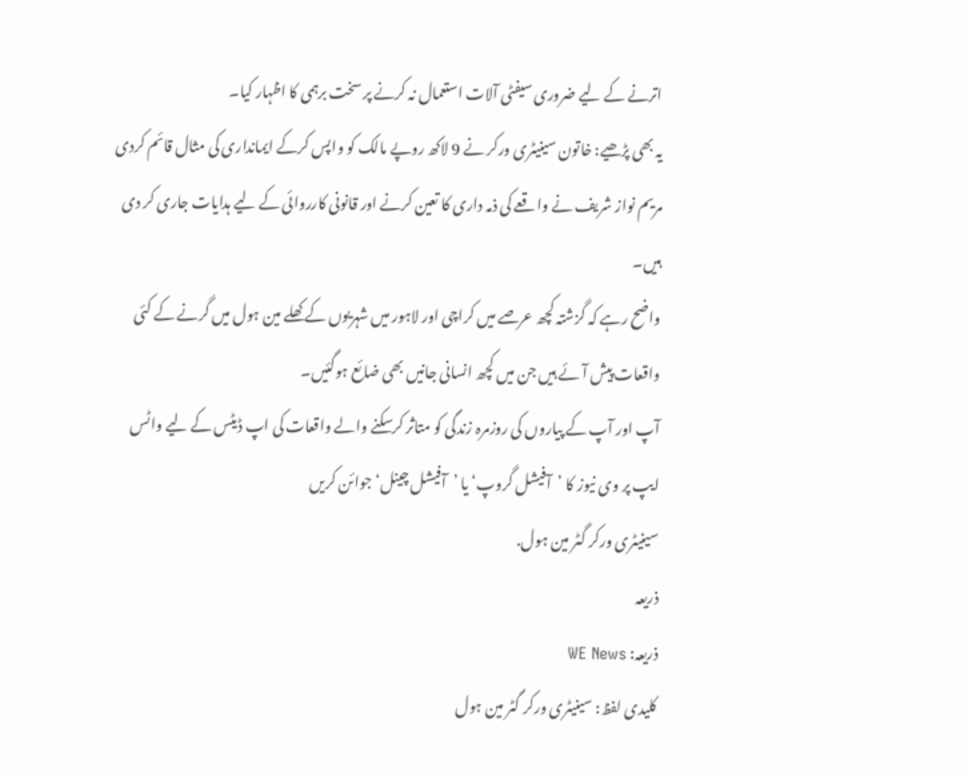اترنے کے لیے ضروری سیفٹی آلات استعمال نہ کرنے پر سخت برہمی کا اظہار کیا۔
یہ بھی پڑھیے: خاتون سینیٹری ورکر نے 9 لاکھ روپے مالک کو واپس کرکے ایمانداری کی مثال قائم کردی
مریم نواز شریف نے واقعے کی ذمہ داری کا تعین کرنے اور قانونی کارروائی کے لیے ہدایات جاری کر دی ہیں۔
واضح رہے کہ گزشتہ کچھ عرصے میں کراچی اور لاہور میں شہریوں کے کھلے مین ہول میں گرنے کے کئی واقعات پیش آئے ہیں جن میں کچھ انسانی جانیں بھی ضائع ہوگئیں۔
آپ اور آپ کے پیاروں کی روزمرہ زندگی کو متاثر کرسکنے والے واقعات کی اپ ڈیٹس کے لیے واٹس ایپ پر وی نیوز کا ’آفیشل گروپ‘ یا ’آفیشل چینل‘ جوائن کریں
سینیٹری ورکر گٹر مین ہول.
ذریعہ
ذریعہ: WE News
کلیدی لفظ: سینیٹری ورکر گٹر مین ہول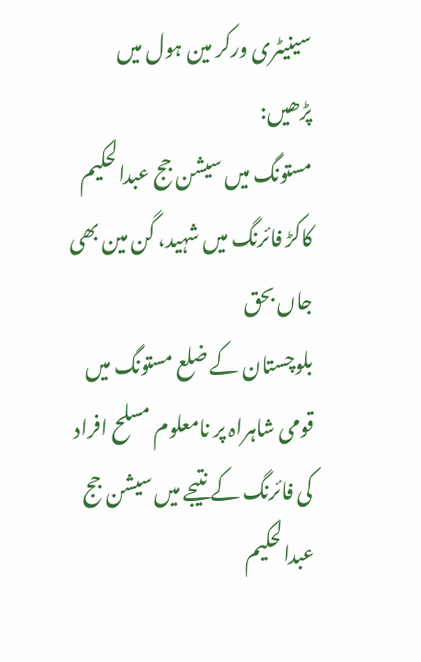سینیٹری ورکر مین ہول میں
پڑھیں:
مستونگ میں سیشن جج عبدالحکیم کاکڑ فائرنگ میں شہید، گن مین بھی جاں بحق
بلوچستان کے ضلع مستونگ میں قومی شاہراہ پر نامعلوم مسلح افراد کی فائرنگ کے نتیجے میں سیشن جج عبدالحکیم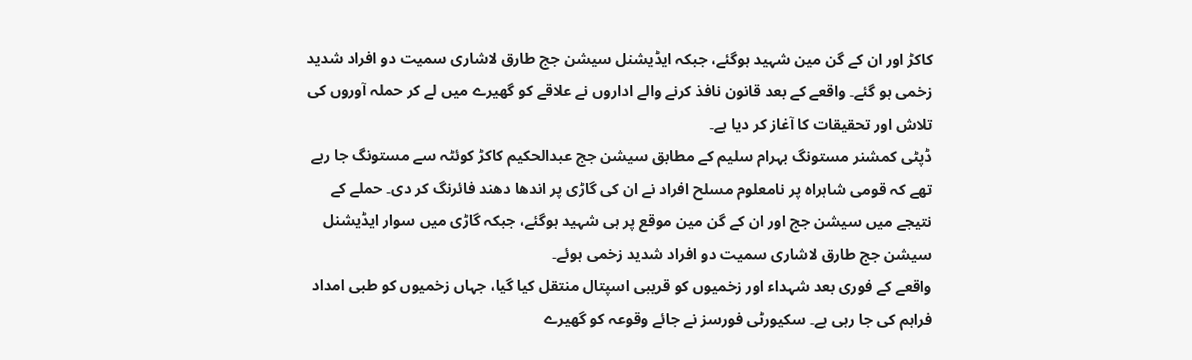کاکڑ اور ان کے گن مین شہید ہوگئے، جبکہ ایڈیشنل سیشن جج طارق لاشاری سمیت دو افراد شدید زخمی ہو گئے۔ واقعے کے بعد قانون نافذ کرنے والے اداروں نے علاقے کو گھیرے میں لے کر حملہ آوروں کی تلاش اور تحقیقات کا آغاز کر دیا ہے۔
ڈپٹی کمشنر مستونگ بہرام سلیم کے مطابق سیشن جج عبدالحکیم کاکڑ کوئٹہ سے مستونگ جا رہے تھے کہ قومی شاہراہ پر نامعلوم مسلح افراد نے ان کی گاڑی پر اندھا دھند فائرنگ کر دی۔ حملے کے نتیجے میں سیشن جج اور ان کے گن مین موقع پر ہی شہید ہوگئے، جبکہ گاڑی میں سوار ایڈیشنل سیشن جج طارق لاشاری سمیت دو افراد شدید زخمی ہوئے۔
واقعے کے فوری بعد شہداء اور زخمیوں کو قریبی اسپتال منتقل کیا گیا، جہاں زخمیوں کو طبی امداد فراہم کی جا رہی ہے۔ سکیورٹی فورسز نے جائے وقوعہ کو گھیرے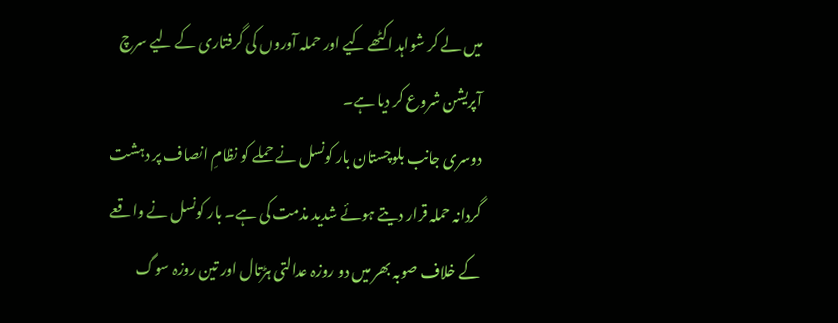میں لے کر شواہد اکٹھے کیے اور حملہ آوروں کی گرفتاری کے لیے سرچ آپریشن شروع کر دیا ہے۔
دوسری جانب بلوچستان بار کونسل نے حملے کو نظامِ انصاف پر دہشت گردانہ حملہ قرار دیتے ہوئے شدید مذمت کی ہے۔ بار کونسل نے واقعے کے خلاف صوبہ بھر میں دو روزہ عدالتی ہڑتال اور تین روزہ سوگ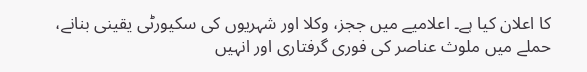کا اعلان کیا ہے۔ اعلامیے میں ججز، وکلا اور شہریوں کی سکیورٹی یقینی بنانے، حملے میں ملوث عناصر کی فوری گرفتاری اور انہیں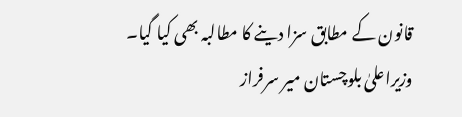قانون کے مطابق سزا دینے کا مطالبہ بھی کیا گیا۔
وزیراعلیٰ بلوچستان میر سرفراز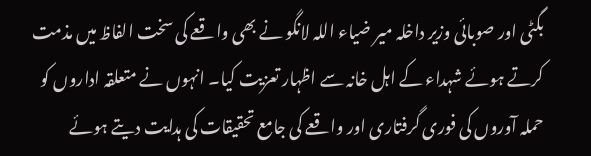بگٹی اور صوبائی وزیر داخلہ میر ضیاء اللہ لانگو نے بھی واقعے کی سخت الفاظ میں مذمت کرتے ہوئے شہداء کے اہل خانہ سے اظہار تعزیت کیا۔ انہوں نے متعلقہ اداروں کو حملہ آوروں کی فوری گرفتاری اور واقعے کی جامع تحقیقات کی ہدایت دیتے ہوئے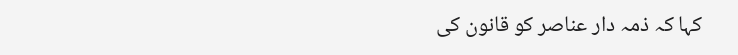کہا کہ ذمہ دار عناصر کو قانون کی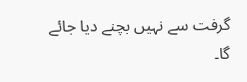گرفت سے نہیں بچنے دیا جائے گا۔